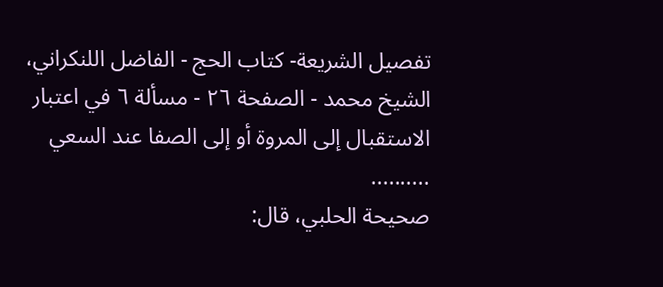تفصيل الشريعة- كتاب الحج - الفاضل اللنكراني، الشيخ محمد - الصفحة ٢٦ - مسألة ٦ في اعتبار الاستقبال إلى المروة أو إلى الصفا عند السعي
..........
صحيحة الحلبي، قال: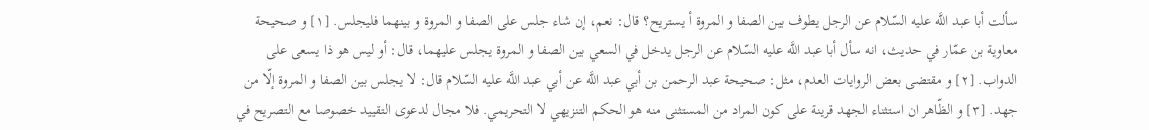سألت أبا عبد اللَّه عليه السّلام عن الرجل يطوف بين الصفا و المروة أ يستريح؟ قال: نعم، إن شاء جلس على الصفا و المروة و بينهما فليجلس. [١] و صحيحة معاوية بن عمّار في حديث، انه سأل أبا عبد اللَّه عليه السّلام عن الرجل يدخل في السعي بين الصفا و المروة يجلس عليهما، قال: أو ليس هو ذا يسعى على الدواب. [٢] و مقتضى بعض الروايات العدم، مثل: صحيحة عبد الرحمن بن أبي عبد اللَّه عن أبي عبد اللَّه عليه السّلام قال: لا يجلس بين الصفا و المروة إلّا من جهد. [٣] و الظّاهر ان استثناء الجهد قرينة على كون المراد من المستثنى منه هو الحكم التنزيهي لا التحريمي. فلا مجال لدعوى التقييد خصوصا مع التصريح في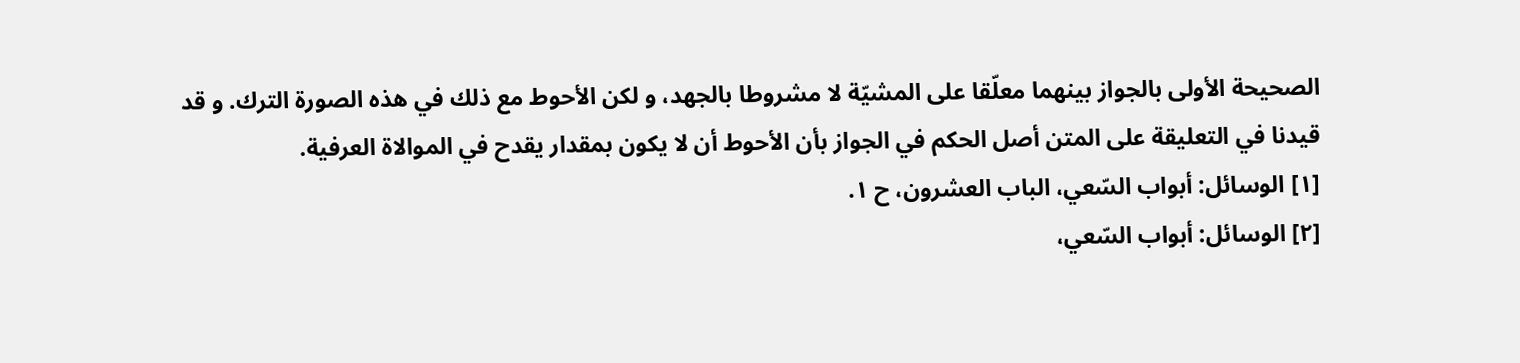الصحيحة الأولى بالجواز بينهما معلّقا على المشيّة لا مشروطا بالجهد، و لكن الأحوط مع ذلك في هذه الصورة الترك. و قد قيدنا في التعليقة على المتن أصل الحكم في الجواز بأن الأحوط أن لا يكون بمقدار يقدح في الموالاة العرفية.
[١] الوسائل: أبواب السّعي، الباب العشرون، ح ١.
[٢] الوسائل: أبواب السّعي،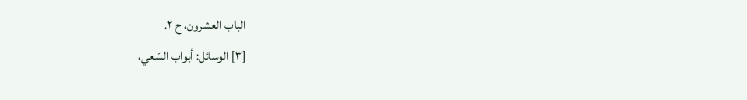الباب العشرون، ح ٢.
[٣] الوسائل: أبواب السّعي،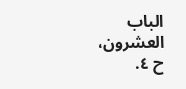الباب العشرون، ح ٤.